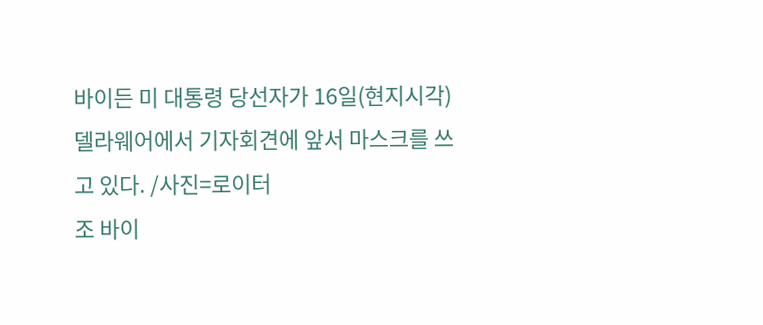바이든 미 대통령 당선자가 16일(현지시각) 델라웨어에서 기자회견에 앞서 마스크를 쓰고 있다. /사진=로이터
조 바이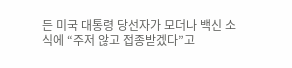든 미국 대통령 당선자가 모더나 백신 소식에 “주저 않고 접종받겠다”고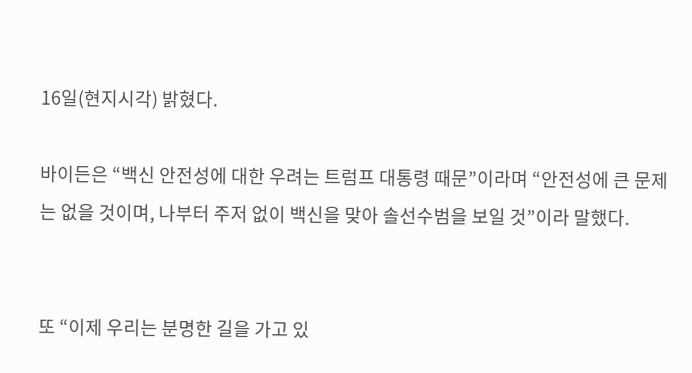16일(현지시각) 밝혔다.

바이든은 “백신 안전성에 대한 우려는 트럼프 대통령 때문”이라며 “안전성에 큰 문제는 없을 것이며, 나부터 주저 없이 백신을 맞아 솔선수범을 보일 것”이라 말했다.


또 “이제 우리는 분명한 길을 가고 있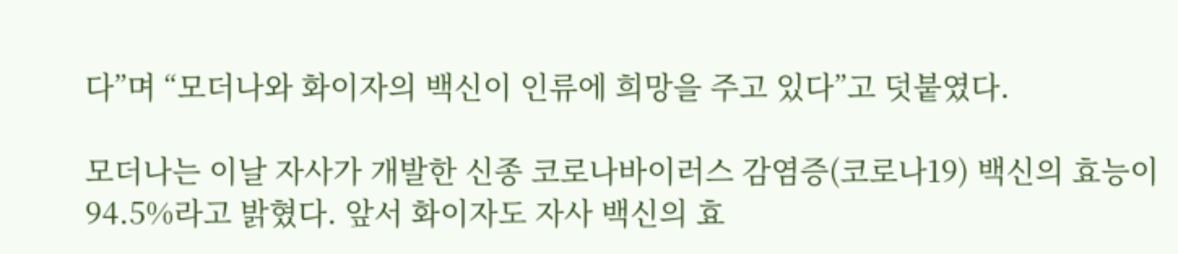다”며 “모더나와 화이자의 백신이 인류에 희망을 주고 있다”고 덧붙였다.

모더나는 이날 자사가 개발한 신종 코로나바이러스 감염증(코로나19) 백신의 효능이 94.5%라고 밝혔다. 앞서 화이자도 자사 백신의 효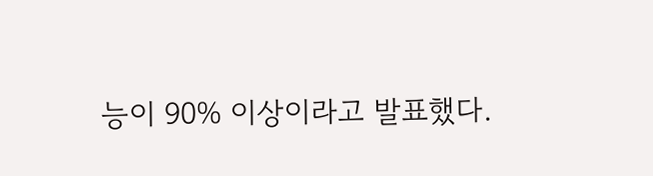능이 90% 이상이라고 발표했다.